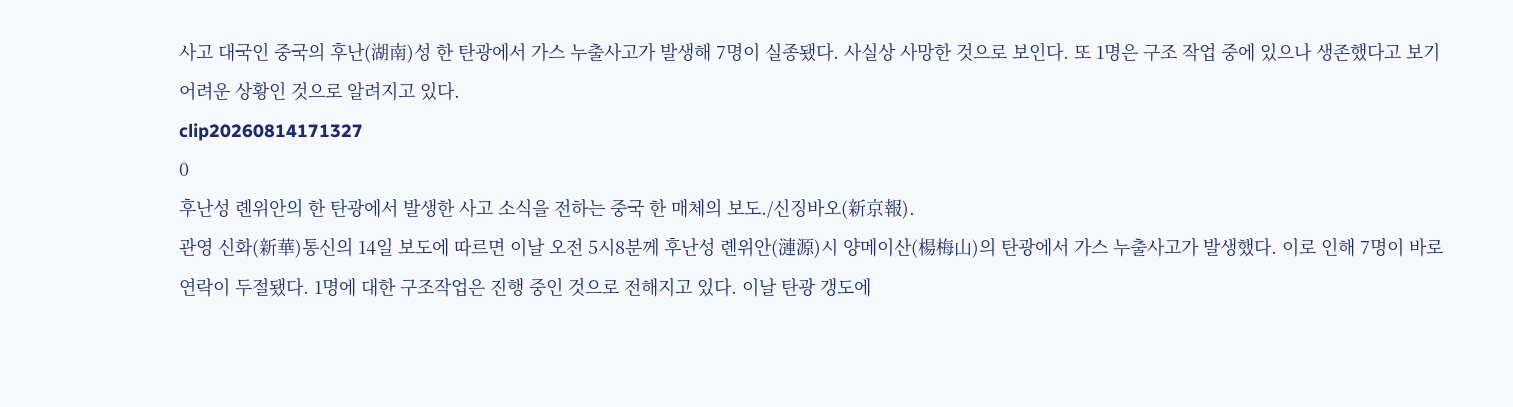사고 대국인 중국의 후난(湖南)성 한 탄광에서 가스 누출사고가 발생해 7명이 실종됐다. 사실상 사망한 것으로 보인다. 또 1명은 구조 작업 중에 있으나 생존했다고 보기 어려운 상황인 것으로 알려지고 있다.
clip20260814171327
0
후난성 롄위안의 한 탄광에서 발생한 사고 소식을 전하는 중국 한 매체의 보도./신징바오(新京報).
관영 신화(新華)통신의 14일 보도에 따르면 이날 오전 5시8분께 후난성 롄위안(漣源)시 양메이산(楊梅山)의 탄광에서 가스 누출사고가 발생했다. 이로 인해 7명이 바로 연락이 두절됐다. 1명에 대한 구조작업은 진행 중인 것으로 전해지고 있다. 이날 탄광 갱도에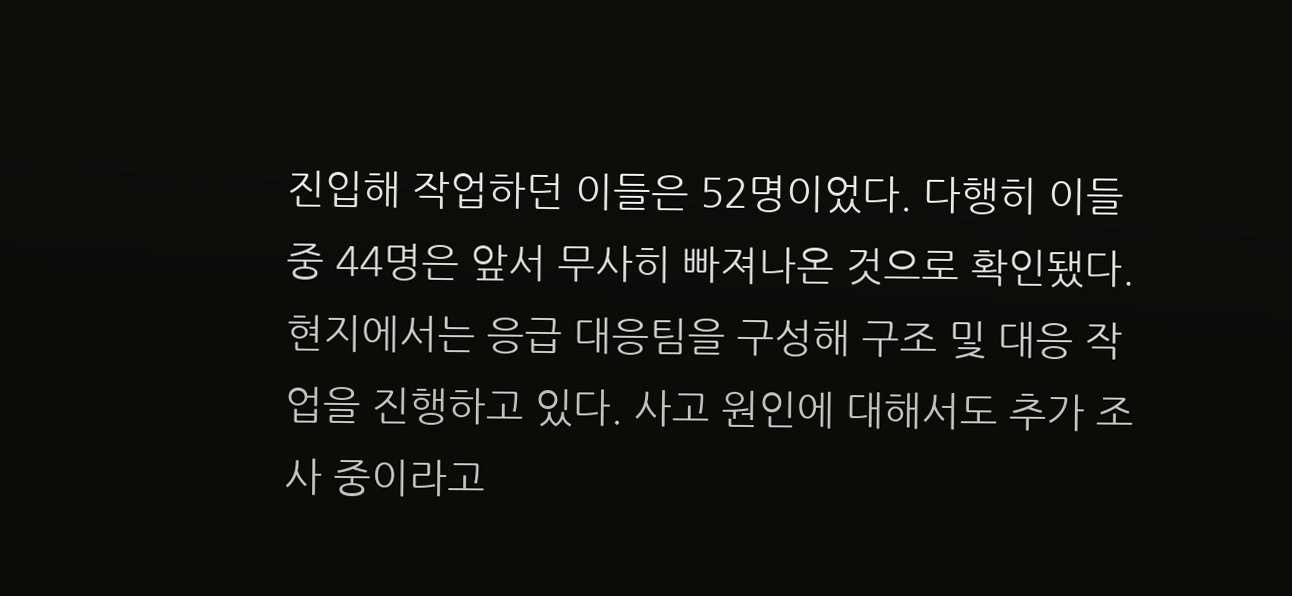진입해 작업하던 이들은 52명이었다. 다행히 이들 중 44명은 앞서 무사히 빠져나온 것으로 확인됐다.
현지에서는 응급 대응팀을 구성해 구조 및 대응 작업을 진행하고 있다. 사고 원인에 대해서도 추가 조사 중이라고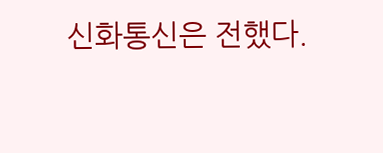신화통신은 전했다.